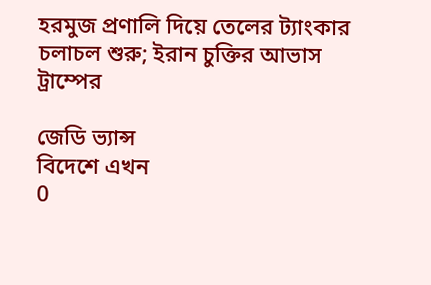হরমুজ প্রণালি দিয়ে তেলের ট্যাংকার চলাচল শুরু; ইরান চুক্তির আভাস ট্রাম্পের

জেডি ভ্যান্স
বিদেশে এখন
0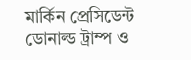মার্কিন প্রেসিডেন্ট ডোনাল্ড ট্রাম্প ও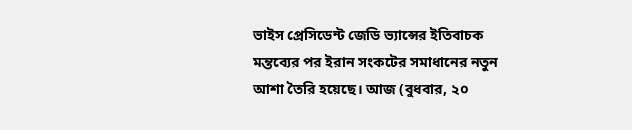ভাইস প্রেসিডেন্ট জেডি ভ্যান্সের ইতিবাচক মন্তব্যের পর ইরান সংকটের সমাধানের নতুন আশা তৈরি হয়েছে। আজ (বুধবার, ২০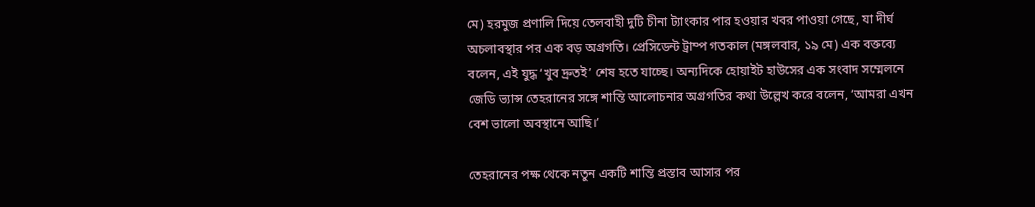মে) হরমুজ প্রণালি দিয়ে তেলবাহী দুটি চীনা ট্যাংকার পার হওয়ার খবর পাওয়া গেছে, যা দীর্ঘ অচলাবস্থার পর এক বড় অগ্রগতি। প্রেসিডেন্ট ট্রাম্প গতকাল (মঙ্গলবার, ১৯ মে) এক বক্তব্যে বলেন, এই যুদ্ধ ‘খুব দ্রুতই’ শেষ হতে যাচ্ছে। অন্যদিকে হোয়াইট হাউসের এক সংবাদ সম্মেলনে জেডি ভ্যান্স তেহরানের সঙ্গে শান্তি আলোচনার অগ্রগতির কথা উল্লেখ করে বলেন, ‘আমরা এখন বেশ ভালো অবস্থানে আছি।’

তেহরানের পক্ষ থেকে নতুন একটি শান্তি প্রস্তাব আসার পর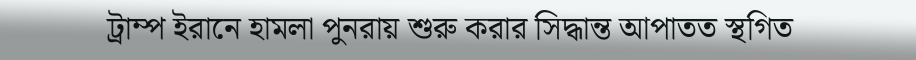ট্রাম্প ইরানে হামলা পুনরায় শুরু করার সিদ্ধান্ত আপাতত স্থগিত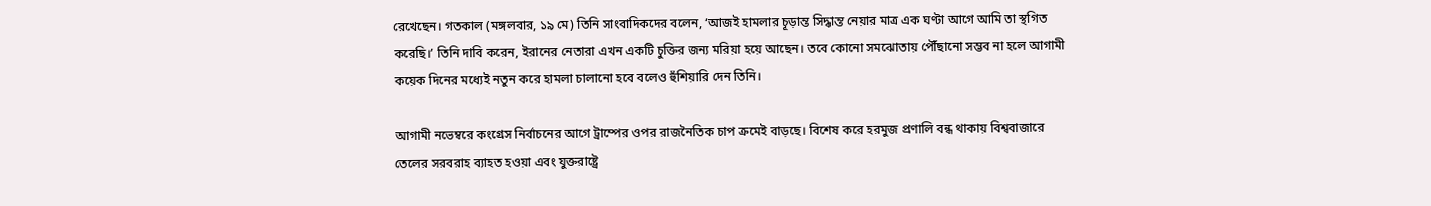রেখেছেন। গতকাল (মঙ্গলবার, ১৯ মে) তিনি সাংবাদিকদের বলেন, ‘আজই হামলার চূড়ান্ত সিদ্ধান্ত নেয়ার মাত্র এক ঘণ্টা আগে আমি তা স্থগিত করেছি।’ তিনি দাবি করেন, ইরানের নেতারা এখন একটি চুক্তির জন্য মরিয়া হয়ে আছেন। তবে কোনো সমঝোতায় পৌঁছানো সম্ভব না হলে আগামী কয়েক দিনের মধ্যেই নতুন করে হামলা চালানো হবে বলেও হুঁশিয়ারি দেন তিনি।

আগামী নভেম্বরে কংগ্রেস নির্বাচনের আগে ট্রাম্পের ওপর রাজনৈতিক চাপ ক্রমেই বাড়ছে। বিশেষ করে হরমুজ প্রণালি বন্ধ থাকায় বিশ্ববাজারে তেলের সরবরাহ ব্যাহত হওয়া এবং যুক্তরাষ্ট্রে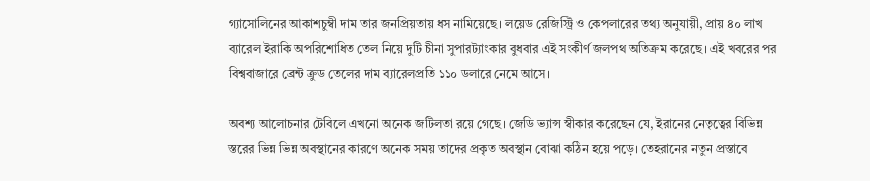গ্যাসোলিনের আকাশচুম্বী দাম তার জনপ্রিয়তায় ধস নামিয়েছে। লয়েড রেজিস্ট্রি ও কেপলারের তথ্য অনুযায়ী, প্রায় ৪০ লাখ ব্যারেল ইরাকি অপরিশোধিত তেল নিয়ে দুটি চীনা সুপারট্যাংকার বুধবার এই সংকীর্ণ জলপথ অতিক্রম করেছে। এই খবরের পর বিশ্ববাজারে ব্রেন্ট ক্রুড তেলের দাম ব্যারেলপ্রতি ১১০ ডলারে নেমে আসে।

অবশ্য আলোচনার টেবিলে এখনো অনেক জটিলতা রয়ে গেছে। জেডি ভ্যান্স স্বীকার করেছেন যে, ইরানের নেতৃত্বের বিভিন্ন স্তরের ভিন্ন ভিন্ন অবস্থানের কারণে অনেক সময় তাদের প্রকৃত অবস্থান বোঝা কঠিন হয়ে পড়ে। তেহরানের নতুন প্রস্তাবে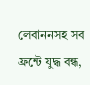লেবাননসহ সব ফ্রন্টে যুদ্ধ বন্ধ,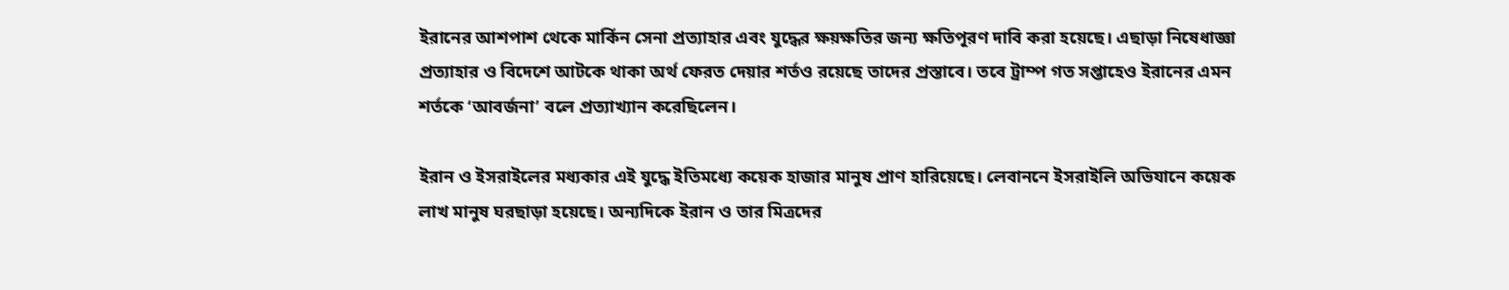ইরানের আশপাশ থেকে মার্কিন সেনা প্রত্যাহার এবং যুদ্ধের ক্ষয়ক্ষতির জন্য ক্ষতিপূরণ দাবি করা হয়েছে। এছাড়া নিষেধাজ্ঞা প্রত্যাহার ও বিদেশে আটকে থাকা অর্থ ফেরত দেয়ার শর্তও রয়েছে তাদের প্রস্তাবে। তবে ট্রাম্প গত সপ্তাহেও ইরানের এমন শর্তকে ‘আবর্জনা’ বলে প্রত্যাখ্যান করেছিলেন।

ইরান ও ইসরাইলের মধ্যকার এই যুদ্ধে ইতিমধ্যে কয়েক হাজার মানুষ প্রাণ হারিয়েছে। লেবাননে ইসরাইলি অভিযানে কয়েক লাখ মানুষ ঘরছাড়া হয়েছে। অন্যদিকে ইরান ও তার মিত্রদের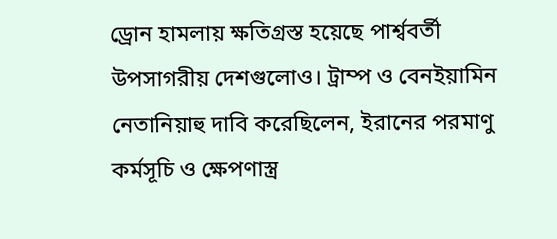ড্রোন হামলায় ক্ষতিগ্রস্ত হয়েছে পার্শ্ববর্তী উপসাগরীয় দেশগুলোও। ট্রাম্প ও বেনইয়ামিন নেতানিয়াহু দাবি করেছিলেন, ইরানের পরমাণু কর্মসূচি ও ক্ষেপণাস্ত্র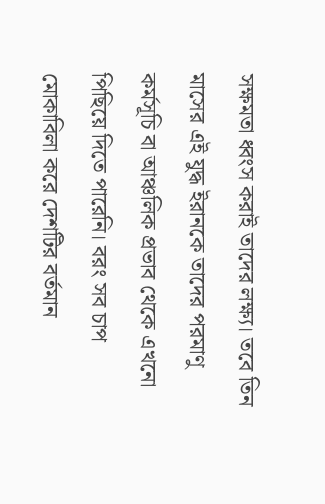সক্ষমতা ধ্বংস করাই তাদের লক্ষ্য। তবে তিন মাসের এই যুদ্ধ ইরানকে তাদের পরমাণু কর্মসূচি বা আঞ্চলিক প্রভাব থেকে এখনো পিছিয়ে দিতে পারেনি। বরং সব চাপ মোকাবিলা করে দেশটির বর্তমান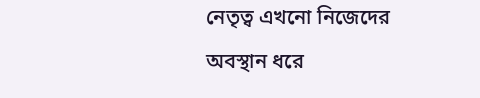নেতৃত্ব এখনো নিজেদের অবস্থান ধরে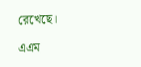রেখেছে।

এএম